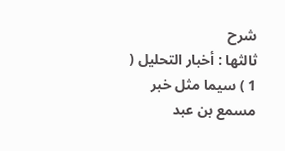شرح
ثالثها : أخبار التحليل ( 1 ) سيما مثل خبر مسمع بن عبد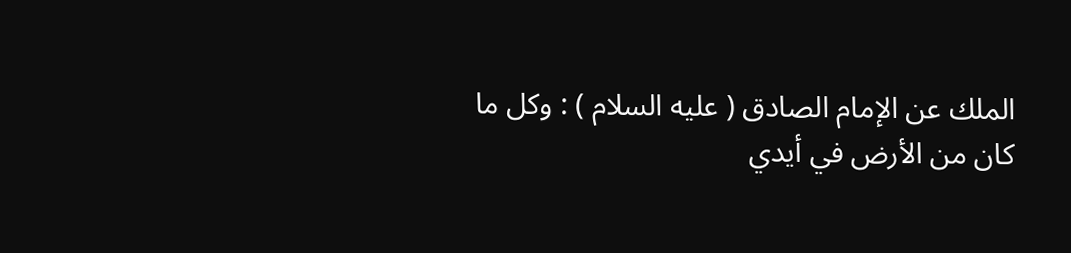الملك عن الإمام الصادق ( عليه السلام ) : وكل ما كان من الأرض في أيدي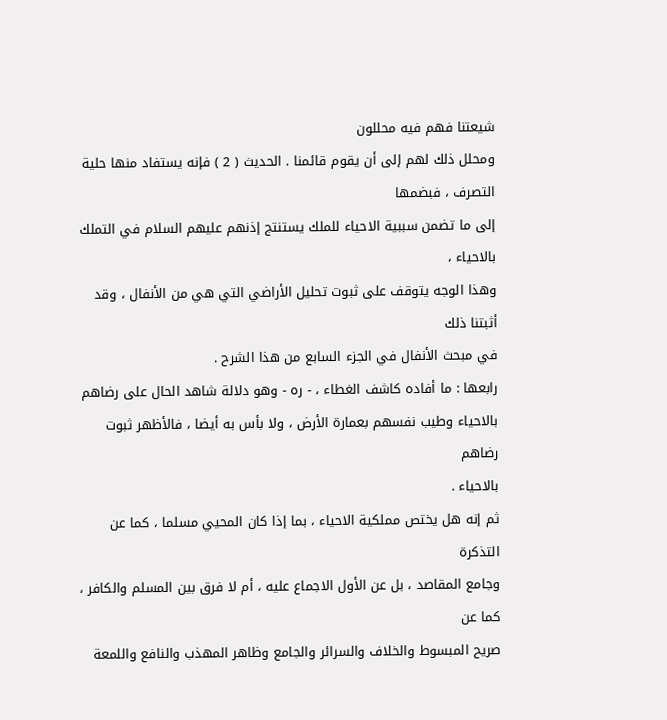شيعتنا فهم فيه محللون
ومحلل ذلك لهم إلى أن يقوم قائمنا . الحديث ( 2 ) فإنه يستفاد منها حلية التصرف ، فبضمها
إلى ما تضمن سببية الاحياء للملك يستنتج إذنهم عليهم السلام في التملك بالاحياء ،
وهذا الوجه يتوقف على ثبوت تحليل الأراضي التي هي من الأنفال ، وقد أثبتنا ذلك
في مبحث الأنفال في الجزء السابع من هذا الشرح .
رابعها : ما أفاده كاشف الغطاء ، - ره - وهو دلالة شاهد الحال على رضاهم
بالاحياء وطيب نفسهم بعمارة الأرض ، ولا بأس به أيضا ، فالأظهر ثبوت رضاهم
بالاحياء .
ثم إنه هل يختص مملكية الاحياء ، بما إذا كان المحيي مسلما ، كما عن التذكرة
وجامع المقاصد ، بل عن الأول الاجماع عليه ، أم لا فرق بين المسلم والكافر ، كما عن
صريح المبسوط والخلاف والسرائر والجامع وظاهر المهذب والنافع واللمعة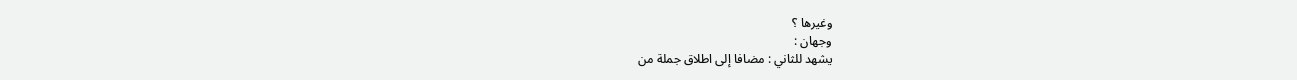وغيرها ؟
وجهان :
يشهد للثاني : مضافا إلى اطلاق جملة من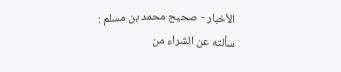الأخبار - صحيح محمد بن مسلم :
سألته عن الشراء من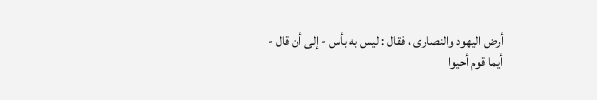أرض اليهود والنصارى ، فقال : ليس به بأس - إلى أن قال -
أيما قوم أحيوا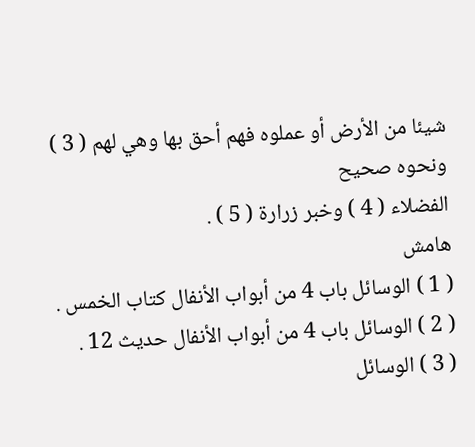شيئا من الأرض أو عملوه فهم أحق بها وهي لهم ( 3 ) ونحوه صحيح
الفضلاء ( 4 ) وخبر زرارة ( 5 ) .
هامش
( 1 ) الوسائل باب 4 من أبواب الأنفال كتاب الخمس .
( 2 ) الوسائل باب 4 من أبواب الأنفال حديث 12 .
( 3 ) الوسائل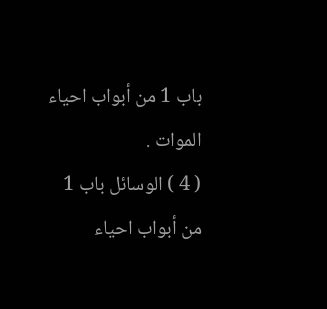باب 1 من أبواب احياء الموات .
( 4 ) الوسائل باب 1 من أبواب احياء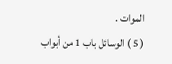الموات .
( 5 ) الوسائل باب 1 من أبواب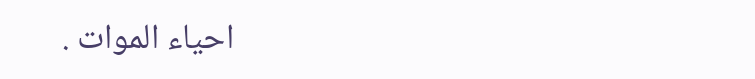احياء الموات .